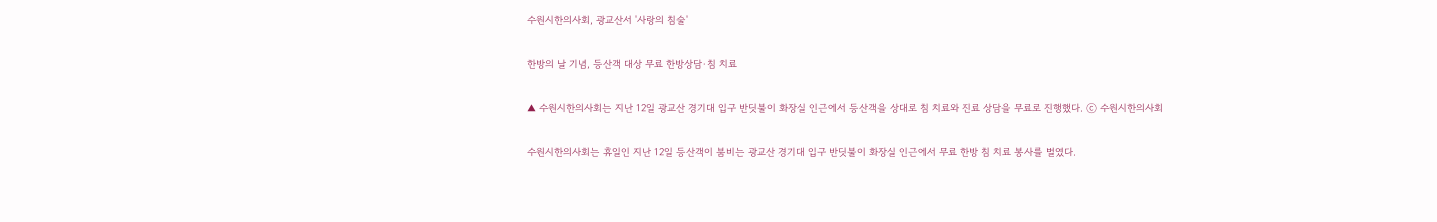수원시한의사회, 광교산서 '사랑의 침술'

한방의 날 기념, 등산객 대상 무료 한방상담·침 치료

▲ 수원시한의사회는 지난 12일 광교산 경기대 입구 반딧불이 화장실 인근에서 등산객을 상대로 침 치료와 진료 상담을 무료로 진행했다. ⓒ 수원시한의사회

수원시한의사회는 휴일인 지난 12일 등산객이 붐비는 광교산 경기대 입구 반딧불이 화장실 인근에서 무료 한방 침 치료 봉사를 벌였다.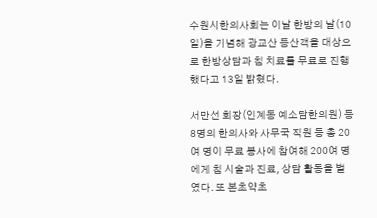수원시한의사회는 이날 한방의 날(10일)을 기념해 광교산 등산객을 대상으로 한방상담과 침 치료를 무료로 진행했다고 13일 밝혔다.

서만선 회장(인계동 예소담한의원) 등 8명의 한의사와 사무국 직원 등 총 20여 명이 무료 봉사에 참여해 200여 명에게 침 시술과 진료, 상담 활동을 벌였다. 또 본초약초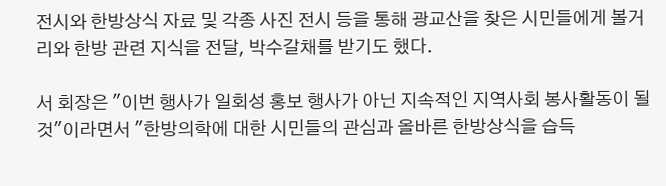전시와 한방상식 자료 및 각종 사진 전시 등을 통해 광교산을 찾은 시민들에게 볼거리와 한방 관련 지식을 전달, 박수갈채를 받기도 했다.

서 회장은 "이번 행사가 일회성 홍보 행사가 아닌 지속적인 지역사회 봉사활동이 될 것"이라면서 "한방의학에 대한 시민들의 관심과 올바른 한방상식을 습득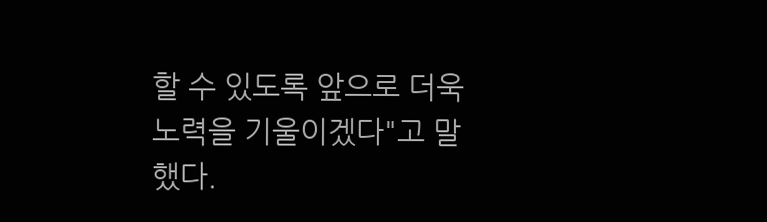할 수 있도록 앞으로 더욱 노력을 기울이겠다"고 말했다.